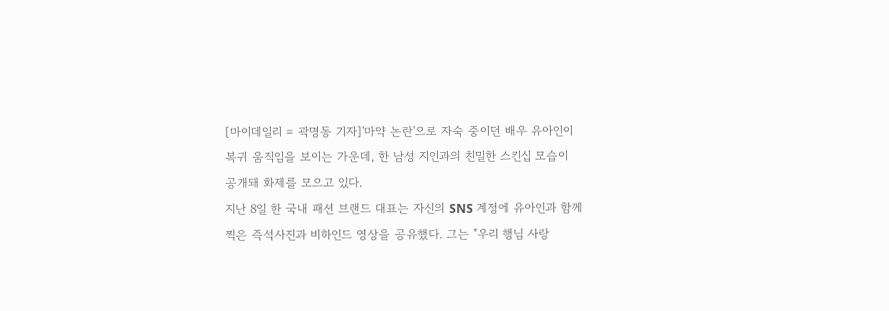[마이데일리 = 곽명동 기자]'마약 논란'으로 자숙 중이던 배우 유아인이 복귀 움직임을 보이는 가운데, 한 남성 지인과의 친밀한 스킨십 모습이 공개돼 화제를 모으고 있다.
지난 8일 한 국내 패션 브랜드 대표는 자신의 SNS 계정에 유아인과 함께 찍은 즉석사진과 비하인드 영상을 공유했다. 그는 "우리 행님 사랑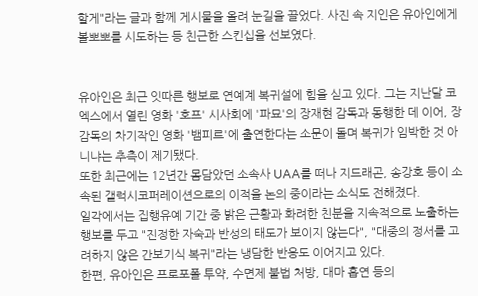할게"라는 글과 함께 게시물을 올려 눈길을 끌었다. 사진 속 지인은 유아인에게 볼뽀뽀를 시도하는 등 친근한 스킨십을 선보였다.


유아인은 최근 잇따른 행보로 연예계 복귀설에 힘을 싣고 있다. 그는 지난달 코엑스에서 열린 영화 '호프' 시사회에 '파묘'의 장재현 감독과 동행한 데 이어, 장 감독의 차기작인 영화 '뱀피르'에 출연한다는 소문이 돌며 복귀가 임박한 것 아니냐는 추측이 제기됐다.
또한 최근에는 12년간 몸담았던 소속사 UAA를 떠나 지드래곤, 송강호 등이 소속된 갤럭시코퍼레이션으로의 이적을 논의 중이라는 소식도 전해졌다.
일각에서는 집행유예 기간 중 밝은 근황과 화려한 친분을 지속적으로 노출하는 행보를 두고 "진정한 자숙과 반성의 태도가 보이지 않는다", "대중의 정서를 고려하지 않은 간보기식 복귀"라는 냉담한 반응도 이어지고 있다.
한편, 유아인은 프로포폴 투약, 수면제 불법 처방, 대마 흡연 등의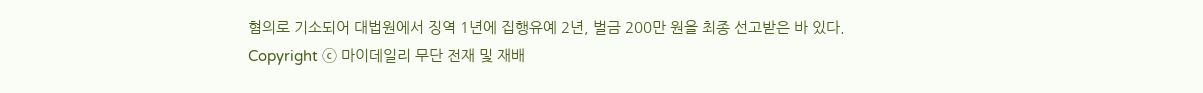혐의로 기소되어 대법원에서 징역 1년에 집행유예 2년, 벌금 200만 원을 최종 선고받은 바 있다.
Copyright ⓒ 마이데일리 무단 전재 및 재배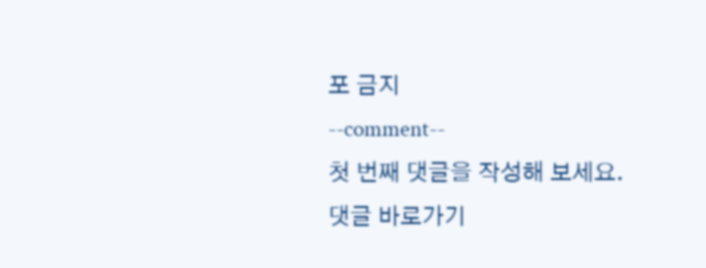포 금지
--comment--
첫 번째 댓글을 작성해 보세요.
댓글 바로가기